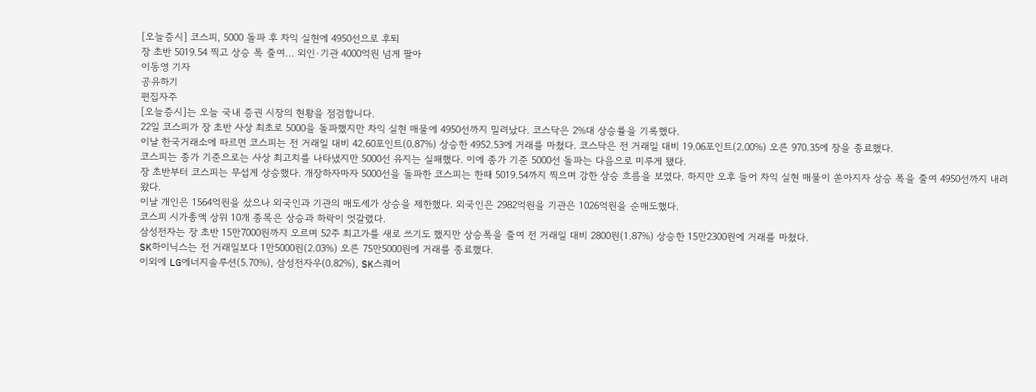[오늘증시] 코스피, 5000 돌파 후 차익 실현에 4950선으로 후퇴
장 초반 5019.54 찍고 상승 폭 줄여… 외인·기관 4000억원 넘게 팔아
이동영 기자
공유하기
편집자주
[오늘증시]는 오늘 국내 증권 시장의 현황을 점검합니다.
22일 코스피가 장 초반 사상 최초로 5000을 돌파했지만 차익 실현 매물에 4950선까지 밀려났다. 코스닥은 2%대 상승률을 기록했다.
이날 한국거래소에 따르면 코스피는 전 거래일 대비 42.60포인트(0.87%) 상승한 4952.53에 거래를 마쳤다. 코스닥은 전 거래일 대비 19.06포인트(2.00%) 오른 970.35에 장을 종료했다.
코스피는 종가 기준으로는 사상 최고치를 나타냈지만 5000선 유지는 실패했다. 이에 종가 기준 5000선 돌파는 다음으로 미루게 됐다.
장 초반부터 코스피는 무섭게 상승했다. 개장하자마자 5000선을 돌파한 코스피는 한때 5019.54까지 찍으며 강한 상승 흐름을 보였다. 하지만 오후 들어 차익 실현 매물이 쏟아지자 상승 폭을 줄여 4950선까지 내려왔다.
이날 개인은 1564억원을 샀으나 외국인과 기관의 매도세가 상승을 제한했다. 외국인은 2982억원을 기관은 1026억원을 순매도했다.
코스피 시가총액 상위 10개 종목은 상승과 하락이 엇갈렸다.
삼성전자는 장 초반 15만7000원까지 오르며 52주 최고가를 새로 쓰기도 했지만 상승폭을 줄여 전 거래일 대비 2800원(1.87%) 상승한 15만2300원에 거래를 마쳤다.
SK하이닉스는 전 거래일보다 1만5000원(2.03%) 오른 75만5000원에 거래를 종료했다.
이외에 LG에너지솔루션(5.70%), 삼성전자우(0.82%), SK스퀘어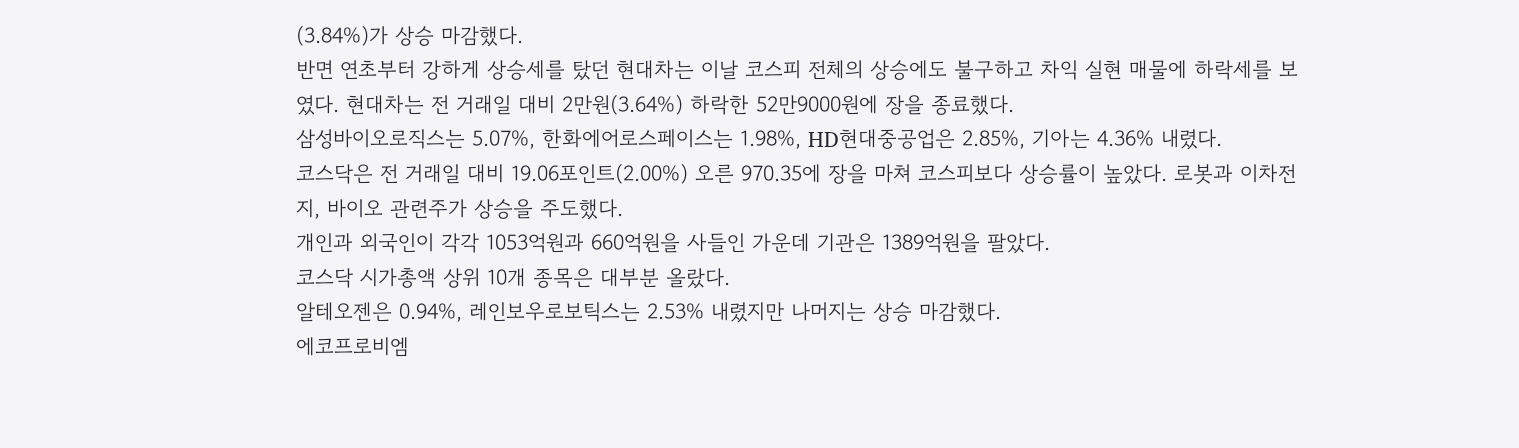(3.84%)가 상승 마감했다.
반면 연초부터 강하게 상승세를 탔던 현대차는 이날 코스피 전체의 상승에도 불구하고 차익 실현 매물에 하락세를 보였다. 현대차는 전 거래일 대비 2만원(3.64%) 하락한 52만9000원에 장을 종료했다.
삼성바이오로직스는 5.07%, 한화에어로스페이스는 1.98%, HD현대중공업은 2.85%, 기아는 4.36% 내렸다.
코스닥은 전 거래일 대비 19.06포인트(2.00%) 오른 970.35에 장을 마쳐 코스피보다 상승률이 높았다. 로봇과 이차전지, 바이오 관련주가 상승을 주도했다.
개인과 외국인이 각각 1053억원과 660억원을 사들인 가운데 기관은 1389억원을 팔았다.
코스닥 시가총액 상위 10개 종목은 대부분 올랐다.
알테오젠은 0.94%, 레인보우로보틱스는 2.53% 내렸지만 나머지는 상승 마감했다.
에코프로비엠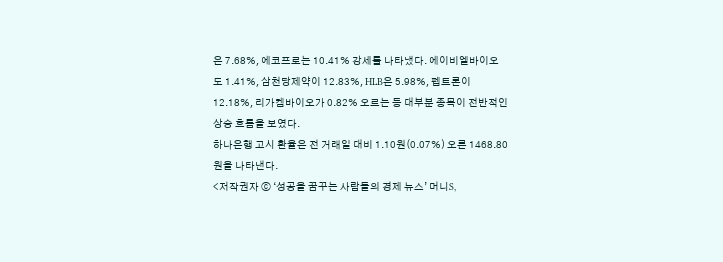은 7.68%, 에코프로는 10.41% 강세를 나타냈다. 에이비엘바이오도 1.41%, 삼천당제약이 12.83%, HLB은 5.98%, 펩트론이 12.18%, 리가켐바이오가 0.82% 오르는 등 대부분 종목이 전반적인 상승 흐름을 보였다.
하나은행 고시 환율은 전 거래일 대비 1.10원(0.07%) 오른 1468.80원을 나타낸다.
<저작권자 ⓒ ‘성공을 꿈꾸는 사람들의 경제 뉴스’ 머니S,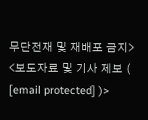무단전재 및 재배포 금지>
<보도자료 및 기사 제보 ( [email protected] )>